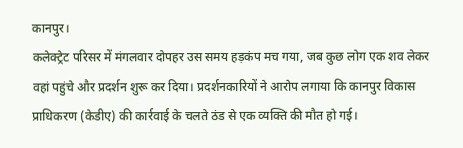कानपुर।
कलेक्ट्रेट परिसर में मंगलवार दोपहर उस समय हड़कंप मच गया, जब कुछ लोग एक शव लेकर वहां पहुंचे और प्रदर्शन शुरू कर दिया। प्रदर्शनकारियों ने आरोप लगाया कि कानपुर विकास प्राधिकरण (केडीए) की कार्रवाई के चलते ठंड से एक व्यक्ति की मौत हो गई।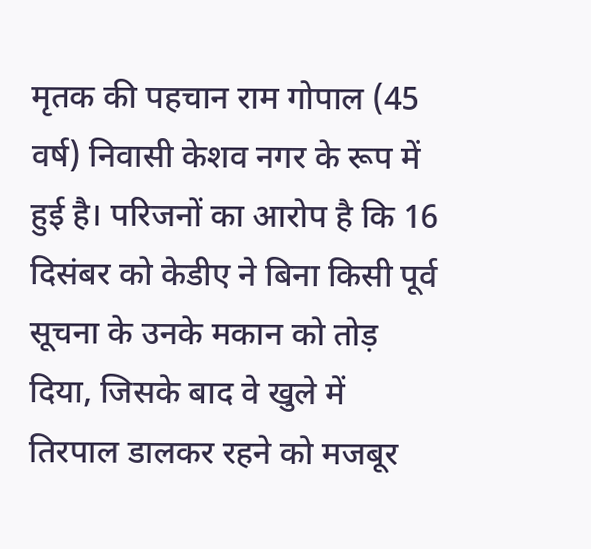मृतक की पहचान राम गोपाल (45 वर्ष) निवासी केशव नगर के रूप में हुई है। परिजनों का आरोप है कि 16 दिसंबर को केडीए ने बिना किसी पूर्व सूचना के उनके मकान को तोड़ दिया, जिसके बाद वे खुले में तिरपाल डालकर रहने को मजबूर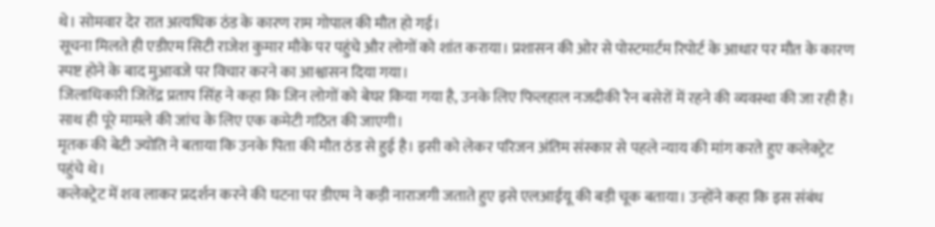थे। सोमवार देर रात अत्यधिक ठंड के कारण राम गोपाल की मौत हो गई।
सूचना मिलते ही एडीएम सिटी राजेश कुमार मौके पर पहुंचे और लोगों को शांत कराया। प्रशासन की ओर से पोस्टमार्टम रिपोर्ट के आधार पर मौत के कारण स्पष्ट होने के बाद मुआवजे पर विचार करने का आश्वासन दिया गया।
जिलाधिकारी जितेंद्र प्रताप सिंह ने कहा कि जिन लोगों को बेघर किया गया है, उनके लिए फिलहाल नजदीकी रैन बसेरों में रहने की व्यवस्था की जा रही है। साथ ही पूरे मामले की जांच के लिए एक कमेटी गठित की जाएगी।
मृतक की बेटी ज्योति ने बताया कि उनके पिता की मौत ठंड से हुई है। इसी को लेकर परिजन अंतिम संस्कार से पहले न्याय की मांग करते हुए कलेक्ट्रेट पहुंचे थे।
कलेक्ट्रेट में शव लाकर प्रदर्शन करने की घटना पर डीएम ने कड़ी नाराजगी जताते हुए इसे एलआईयू की बड़ी चूक बताया। उन्होंने कहा कि इस संबंध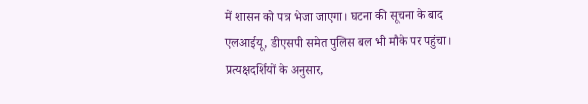में शासन को पत्र भेजा जाएगा। घटना की सूचना के बाद एलआईयू, डीएसपी समेत पुलिस बल भी मौके पर पहुंचा।
प्रत्यक्षदर्शियों के अनुसार,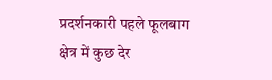प्रदर्शनकारी पहले फूलबाग क्षेत्र में कुछ देर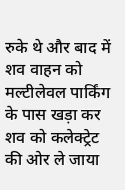रुके थे और बाद में शव वाहन को मल्टीलेवल पार्किंग के पास खड़ा कर शव को कलेक्ट्रेट की ओर ले जाया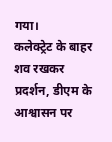गया।
कलेक्ट्रेट के बाहर शव रखकर प्रदर्शन, डीएम के आश्वासन पर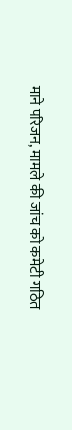माने परिजन, मामले की जांच को कमेटी गठित